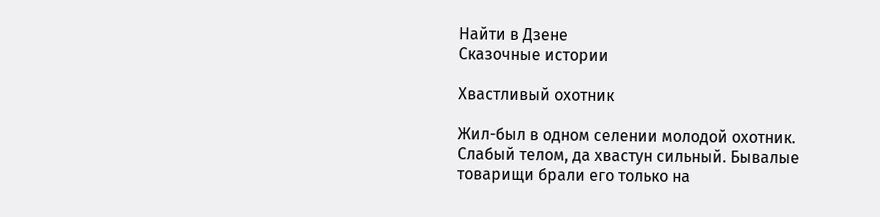Найти в Дзене
Сказочные истории

Хвастливый охотник

Жил-был в одном селении молодой охотник. Слабый телом, да хвастун сильный. Бывалые товарищи брали его только на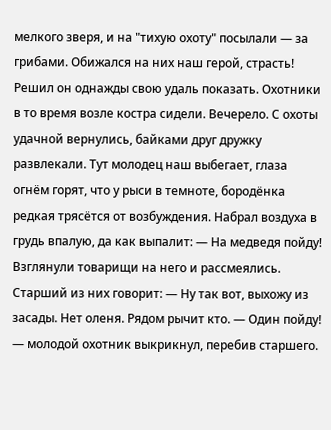мелкого зверя, и на "тихую охоту" посылали — за грибами. Обижался на них наш герой, страсть! Решил он однажды свою удаль показать. Охотники в то время возле костра сидели. Вечерело. С охоты удачной вернулись, байками друг дружку развлекали. Тут молодец наш выбегает, глаза огнём горят, что у рыси в темноте, бородёнка редкая трясётся от возбуждения. Набрал воздуха в грудь впалую, да как выпалит: — На медведя пойду! Взглянули товарищи на него и рассмеялись. Старший из них говорит: — Ну так вот, выхожу из засады. Нет оленя. Рядом рычит кто. — Один пойду! — молодой охотник выкрикнул, перебив старшего.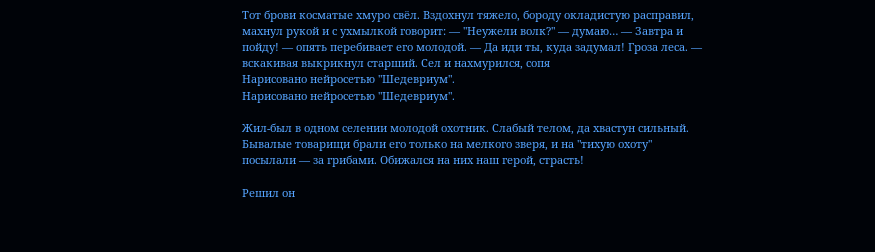Тот брови косматые хмуро свёл. Вздохнул тяжело, бороду окладистую расправил, махнул рукой и с ухмылкой говорит: — "Неужели волк?" — думаю… — Завтра и пойду! — опять перебивает его молодой. — Да иди ты, куда задумал! Гроза леса. — вскакивая выкрикнул старший. Сел и нахмурился, сопя
Нарисовано нейросетью "Шедевриум".
Нарисовано нейросетью "Шедевриум".

Жил-был в одном селении молодой охотник. Слабый телом, да хвастун сильный. Бывалые товарищи брали его только на мелкого зверя, и на "тихую охоту" посылали — за грибами. Обижался на них наш герой, страсть!

Решил он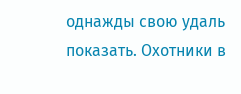однажды свою удаль показать. Охотники в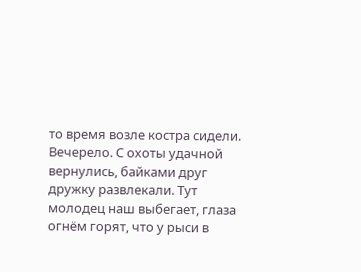то время возле костра сидели. Вечерело. С охоты удачной вернулись, байками друг дружку развлекали. Тут молодец наш выбегает, глаза огнём горят, что у рыси в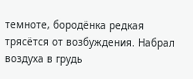темноте, бородёнка редкая трясётся от возбуждения. Набрал воздуха в грудь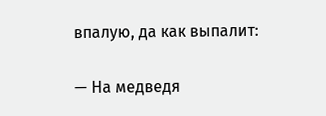впалую, да как выпалит:

— На медведя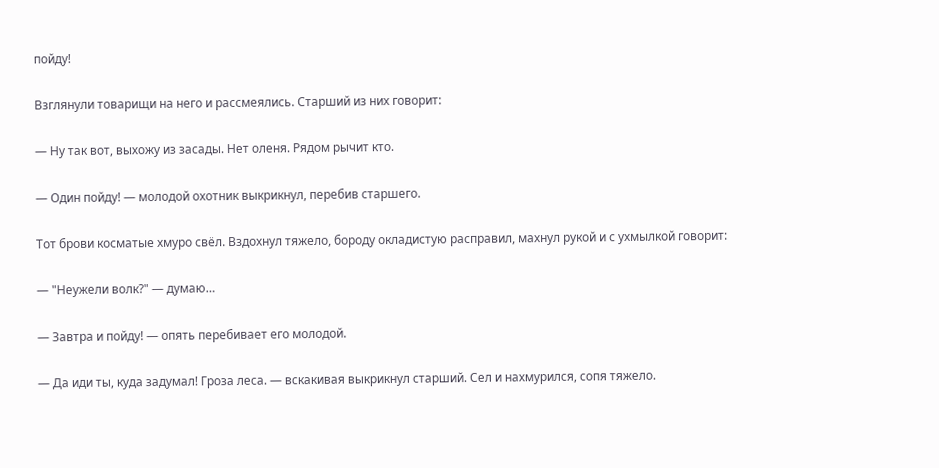пойду!

Взглянули товарищи на него и рассмеялись. Старший из них говорит:

— Ну так вот, выхожу из засады. Нет оленя. Рядом рычит кто.

— Один пойду! — молодой охотник выкрикнул, перебив старшего.

Тот брови косматые хмуро свёл. Вздохнул тяжело, бороду окладистую расправил, махнул рукой и с ухмылкой говорит:

— "Неужели волк?" — думаю…

— Завтра и пойду! — опять перебивает его молодой.

— Да иди ты, куда задумал! Гроза леса. — вскакивая выкрикнул старший. Сел и нахмурился, сопя тяжело.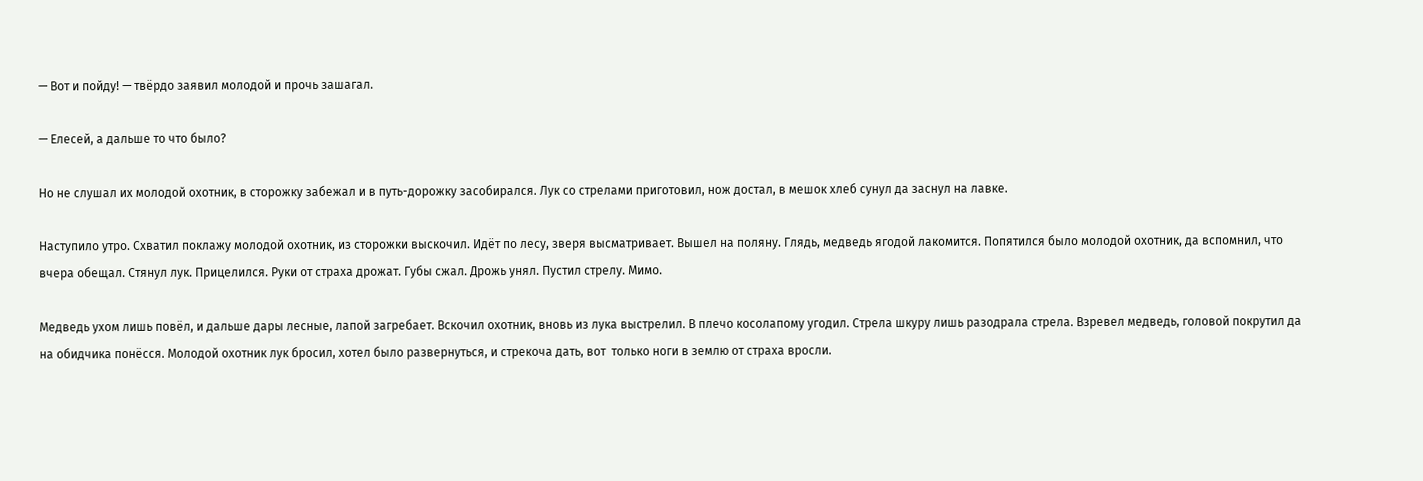— Вот и пойду! — твёрдо заявил молодой и прочь зашагал.

— Елесей, а дальше то что было?

Но не слушал их молодой охотник, в сторожку забежал и в путь-дорожку засобирался. Лук со стрелами приготовил, нож достал, в мешок хлеб сунул да заснул на лавке.

Наступило утро. Схватил поклажу молодой охотник, из сторожки выскочил. Идёт по лесу, зверя высматривает. Вышел на поляну. Глядь, медведь ягодой лакомится. Попятился было молодой охотник, да вспомнил, что вчера обещал. Стянул лук. Прицелился. Руки от страха дрожат. Губы сжал. Дрожь унял. Пустил стрелу. Мимо.

Медведь ухом лишь повёл, и дальше дары лесные, лапой загребает. Вскочил охотник, вновь из лука выстрелил. В плечо косолапому угодил. Стрела шкуру лишь разодрала стрела. Взревел медведь, головой покрутил да на обидчика понёсся. Молодой охотник лук бросил, хотел было развернуться, и стрекоча дать, вот  только ноги в землю от страха вросли.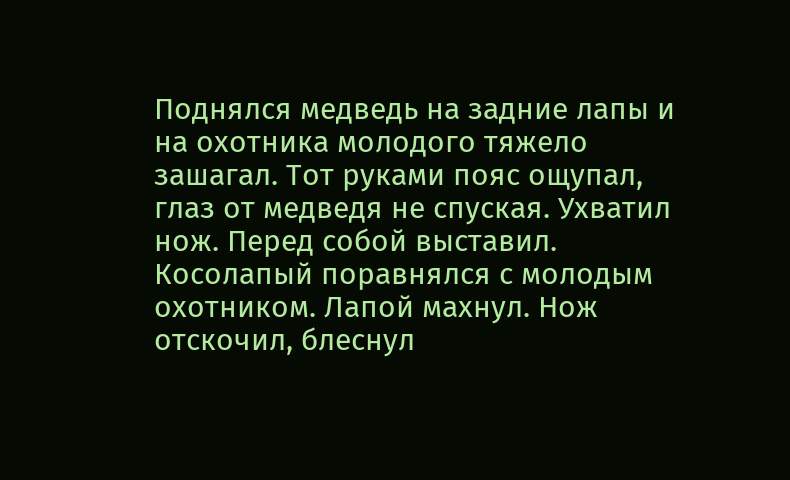Поднялся медведь на задние лапы и на охотника молодого тяжело зашагал. Тот руками пояс ощупал, глаз от медведя не спуская. Ухватил нож. Перед собой выставил. Косолапый поравнялся с молодым охотником. Лапой махнул. Нож отскочил, блеснул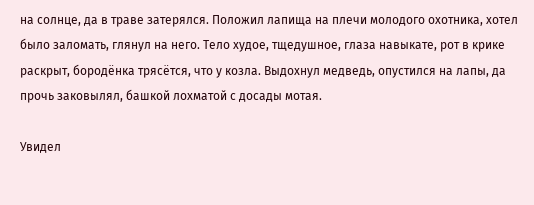на солнце, да в траве затерялся. Положил лапища на плечи молодого охотника, хотел было заломать, глянул на него. Тело худое, тщедушное, глаза навыкате, рот в крике раскрыт, бородёнка трясётся, что у козла. Выдохнул медведь, опустился на лапы, да прочь заковылял, башкой лохматой с досады мотая.

Увидел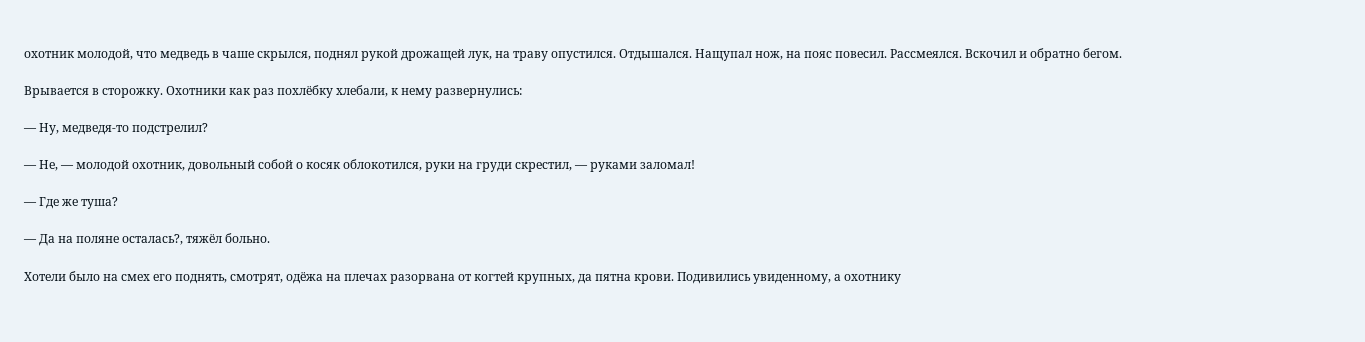охотник молодой, что медведь в чаше скрылся, поднял рукой дрожащей лук, на траву опустился. Отдышался. Нащупал нож, на пояс повесил. Рассмеялся. Вскочил и обратно бегом.

Врывается в сторожку. Охотники как раз похлёбку хлебали, к нему развернулись:

— Ну, медведя-то подстрелил?

— Не, — молодой охотник, довольный собой о косяк облокотился, руки на груди скрестил, — руками заломал!

— Где же туша?

— Да на поляне осталась?, тяжёл больно.

Хотели было на смех его поднять, смотрят, одёжа на плечах разорвана от когтей крупных, да пятна крови. Подивились увиденному, а охотнику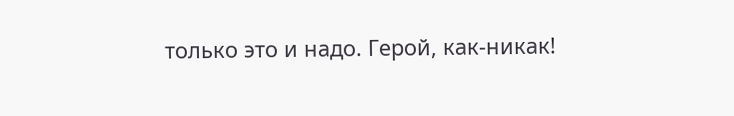только это и надо. Герой, как-никак!